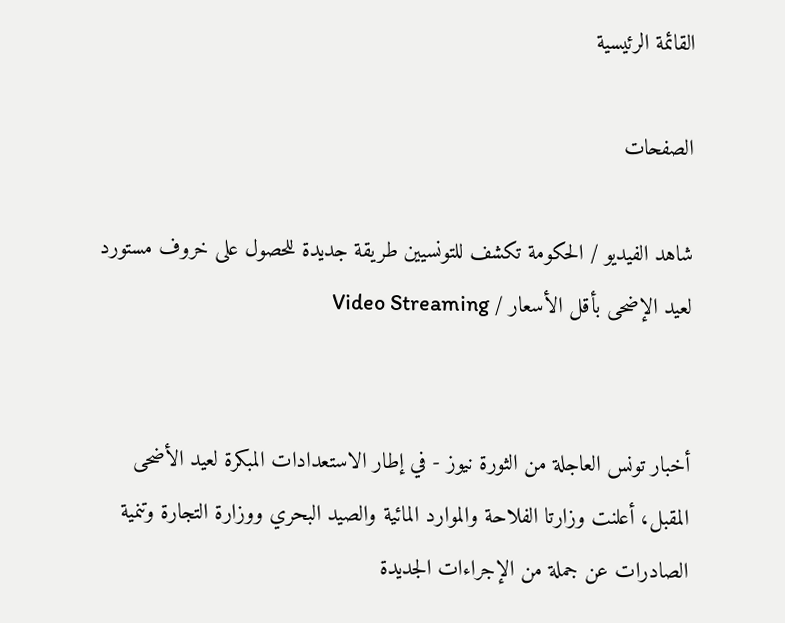القائمة الرئيسية

الصفحات

شاهد الفيديو / الحكومة تكشف للتونسيين طريقة جديدة للحصول على خروف مستورد لعيد الإضحى بأقل الأسعار / Video Streaming


أخبار تونس العاجلة من الثورة نيوز - في إطار الاستعدادات المبكرة لعيد الأضحى المقبل، أعلنت وزارتا الفلاحة والموارد المائية والصيد البحري ووزارة التجارة وتنمية الصادرات عن جملة من الإجراءات الجديدة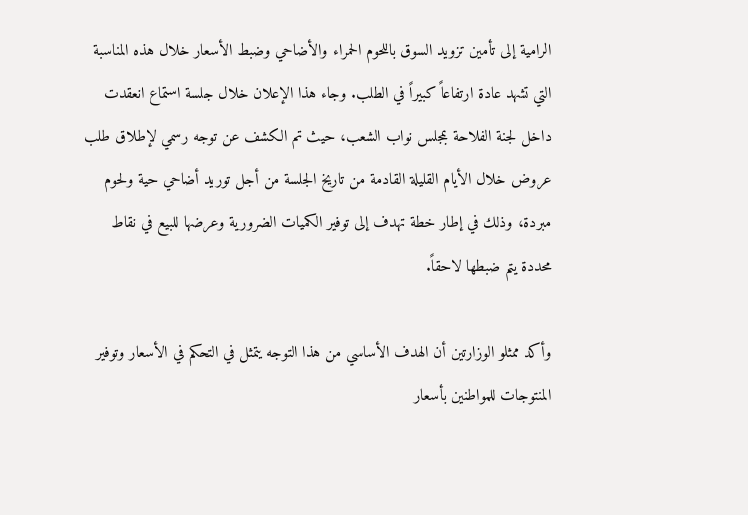الرامية إلى تأمين تزويد السوق باللحوم الحمراء والأضاحي وضبط الأسعار خلال هذه المناسبة التي تشهد عادة ارتفاعاً كبيراً في الطلب. وجاء هذا الإعلان خلال جلسة استماع انعقدت داخل لجنة الفلاحة بمجلس نواب الشعب، حيث تم الكشف عن توجه رسمي لإطلاق طلب عروض خلال الأيام القليلة القادمة من تاريخ الجلسة من أجل توريد أضاحي حية ولحوم مبردة، وذلك في إطار خطة تهدف إلى توفير الكميات الضرورية وعرضها للبيع في نقاط محددة يتم ضبطها لاحقاً.

وأكد ممثلو الوزارتين أن الهدف الأساسي من هذا التوجه يتمثل في التحكم في الأسعار وتوفير المنتوجات للمواطنين بأسعار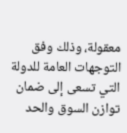معقولة، وذلك وفق التوجهات العامة للدولة التي تسعى إلى ضمان توازن السوق والحد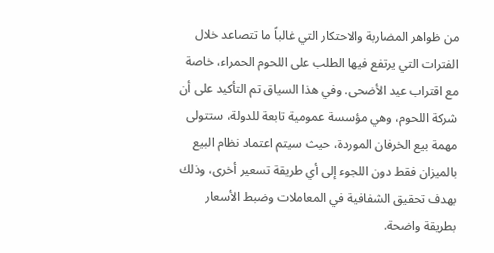من ظواهر المضاربة والاحتكار التي غالباً ما تتصاعد خلال الفترات التي يرتفع فيها الطلب على اللحوم الحمراء، خاصة مع اقتراب عيد الأضحى. وفي هذا السياق تم التأكيد على أن شركة اللحوم، وهي مؤسسة عمومية تابعة للدولة، ستتولى مهمة بيع الخرفان الموردة، حيث سيتم اعتماد نظام البيع بالميزان فقط دون اللجوء إلى أي طريقة تسعير أخرى، وذلك بهدف تحقيق الشفافية في المعاملات وضبط الأسعار بطريقة واضحة.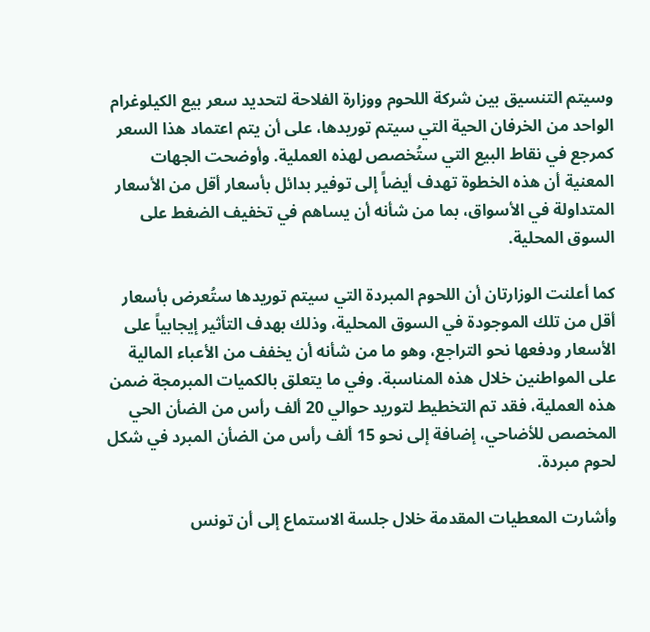وسيتم التنسيق بين شركة اللحوم ووزارة الفلاحة لتحديد سعر بيع الكيلوغرام الواحد من الخرفان الحية التي سيتم توريدها، على أن يتم اعتماد هذا السعر كمرجع في نقاط البيع التي ستُخصص لهذه العملية. وأوضحت الجهات المعنية أن هذه الخطوة تهدف أيضاً إلى توفير بدائل بأسعار أقل من الأسعار المتداولة في الأسواق، بما من شأنه أن يساهم في تخفيف الضغط على السوق المحلية.

كما أعلنت الوزارتان أن اللحوم المبردة التي سيتم توريدها ستُعرض بأسعار أقل من تلك الموجودة في السوق المحلية، وذلك بهدف التأثير إيجابياً على الأسعار ودفعها نحو التراجع، وهو ما من شأنه أن يخفف من الأعباء المالية على المواطنين خلال هذه المناسبة. وفي ما يتعلق بالكميات المبرمجة ضمن هذه العملية، فقد تم التخطيط لتوريد حوالي 20 ألف رأس من الضأن الحي المخصص للأضاحي، إضافة إلى نحو 15 ألف رأس من الضأن المبرد في شكل لحوم مبردة.

وأشارت المعطيات المقدمة خلال جلسة الاستماع إلى أن تونس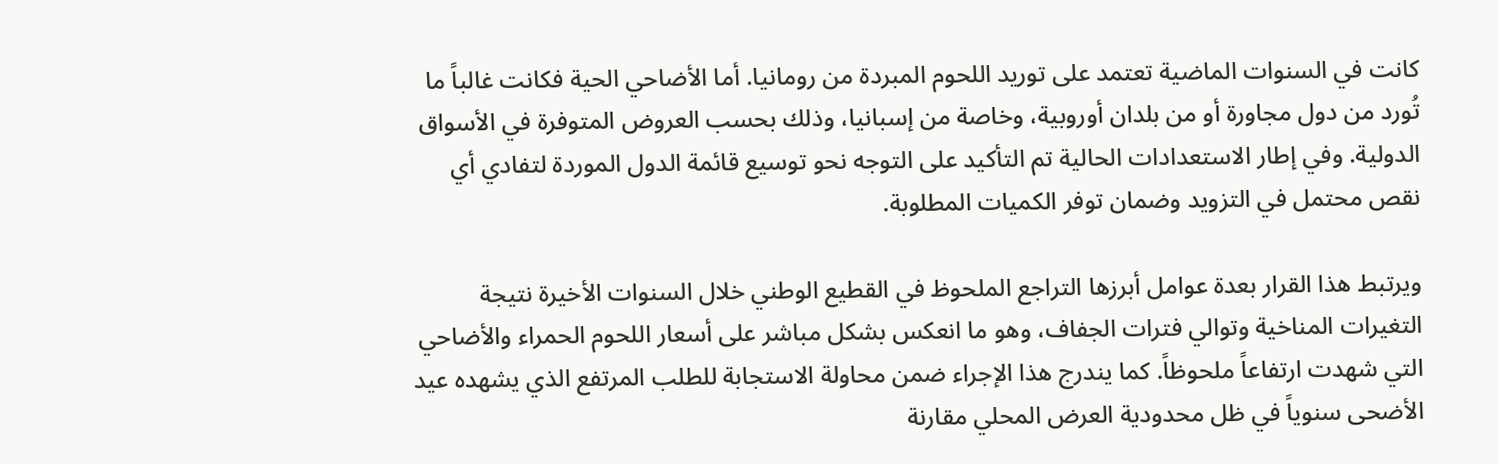كانت في السنوات الماضية تعتمد على توريد اللحوم المبردة من رومانيا. أما الأضاحي الحية فكانت غالباً ما تُورد من دول مجاورة أو من بلدان أوروبية، وخاصة من إسبانيا، وذلك بحسب العروض المتوفرة في الأسواق الدولية. وفي إطار الاستعدادات الحالية تم التأكيد على التوجه نحو توسيع قائمة الدول الموردة لتفادي أي نقص محتمل في التزويد وضمان توفر الكميات المطلوبة.

ويرتبط هذا القرار بعدة عوامل أبرزها التراجع الملحوظ في القطيع الوطني خلال السنوات الأخيرة نتيجة التغيرات المناخية وتوالي فترات الجفاف، وهو ما انعكس بشكل مباشر على أسعار اللحوم الحمراء والأضاحي التي شهدت ارتفاعاً ملحوظاً. كما يندرج هذا الإجراء ضمن محاولة الاستجابة للطلب المرتفع الذي يشهده عيد الأضحى سنوياً في ظل محدودية العرض المحلي مقارنة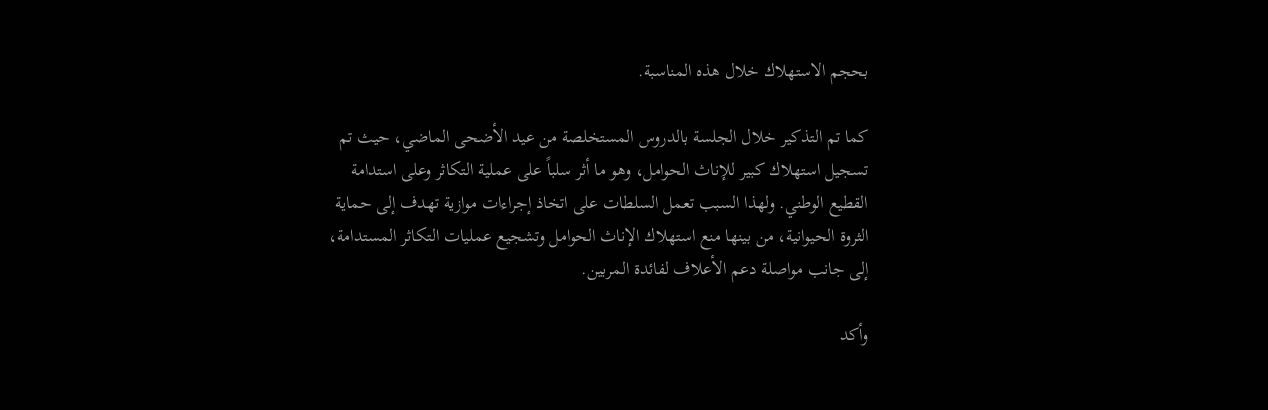بحجم الاستهلاك خلال هذه المناسبة.

كما تم التذكير خلال الجلسة بالدروس المستخلصة من عيد الأضحى الماضي، حيث تم تسجيل استهلاك كبير للإناث الحوامل، وهو ما أثر سلباً على عملية التكاثر وعلى استدامة القطيع الوطني. ولهذا السبب تعمل السلطات على اتخاذ إجراءات موازية تهدف إلى حماية الثروة الحيوانية، من بينها منع استهلاك الإناث الحوامل وتشجيع عمليات التكاثر المستدامة، إلى جانب مواصلة دعم الأعلاف لفائدة المربين.

وأكد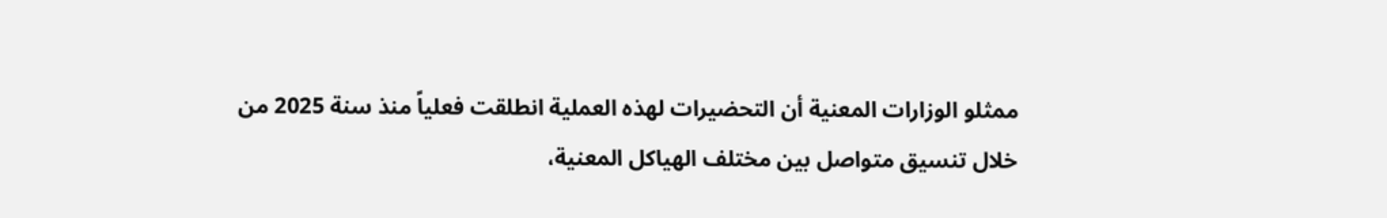ممثلو الوزارات المعنية أن التحضيرات لهذه العملية انطلقت فعلياً منذ سنة 2025 من خلال تنسيق متواصل بين مختلف الهياكل المعنية،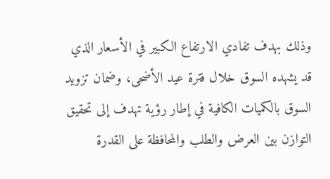وذلك بهدف تفادي الارتفاع الكبير في الأسعار الذي قد يشهده السوق خلال فترة عيد الأضحى، وضمان تزويد السوق بالكميات الكافية في إطار رؤية تهدف إلى تحقيق التوازن بين العرض والطلب والمحافظة على القدرة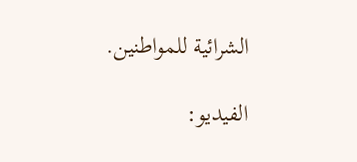الشرائية للمواطنين.

الفيديو: